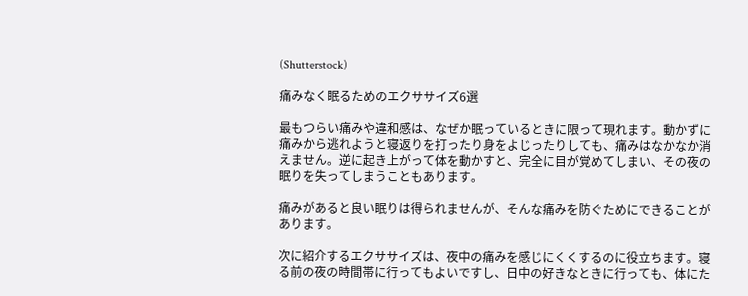(Shutterstock)

痛みなく眠るためのエクササイズ6選

最もつらい痛みや違和感は、なぜか眠っているときに限って現れます。動かずに痛みから逃れようと寝返りを打ったり身をよじったりしても、痛みはなかなか消えません。逆に起き上がって体を動かすと、完全に目が覚めてしまい、その夜の眠りを失ってしまうこともあります。

痛みがあると良い眠りは得られませんが、そんな痛みを防ぐためにできることがあります。

次に紹介するエクササイズは、夜中の痛みを感じにくくするのに役立ちます。寝る前の夜の時間帯に行ってもよいですし、日中の好きなときに行っても、体にた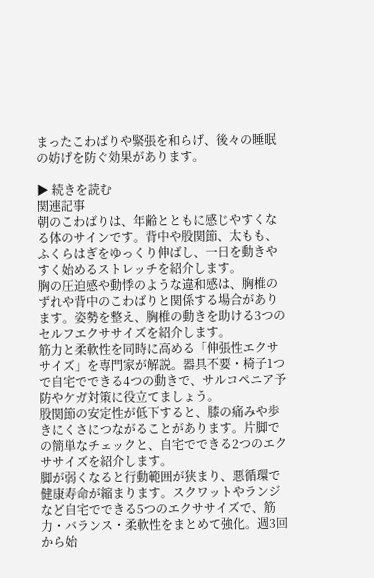まったこわばりや緊張を和らげ、後々の睡眠の妨げを防ぐ効果があります。

▶ 続きを読む
関連記事
朝のこわばりは、年齢とともに感じやすくなる体のサインです。背中や股関節、太もも、ふくらはぎをゆっくり伸ばし、一日を動きやすく始めるストレッチを紹介します。
胸の圧迫感や動悸のような違和感は、胸椎のずれや背中のこわばりと関係する場合があります。姿勢を整え、胸椎の動きを助ける3つのセルフエクササイズを紹介します。
筋力と柔軟性を同時に高める「伸張性エクササイズ」を専門家が解説。器具不要・椅子1つで自宅でできる4つの動きで、サルコペニア予防やケガ対策に役立てましょう。
股関節の安定性が低下すると、膝の痛みや歩きにくさにつながることがあります。片脚での簡単なチェックと、自宅でできる2つのエクササイズを紹介します。
脚が弱くなると行動範囲が狭まり、悪循環で健康寿命が縮まります。スクワットやランジなど自宅でできる5つのエクササイズで、筋力・バランス・柔軟性をまとめて強化。週3回から始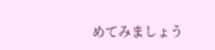めてみましょう